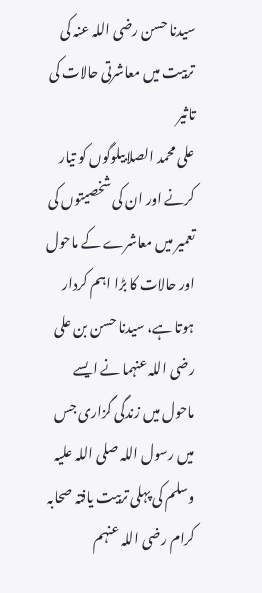سیدنا حسن رضی اللہ عنہ کی تربیت میں معاشرتی حالات کی تاثیر
علی محمد الصلابیلوگوں کو تیار کرنے اور ان کی شخصیتوں کی تعمیر میں معاشرے کے ماحول اور حالات کا بڑا اہم کردار ہوتا ہے، سیدنا حسن بن علی رضی اللہ عنہما نے ایسے ماحول میں زندگی گزاری جس میں رسول اللہ صلی اللہ علیہ وسلم کی پہلی تربیت یافتہ صحابہ کرام رضی اللہ عنہم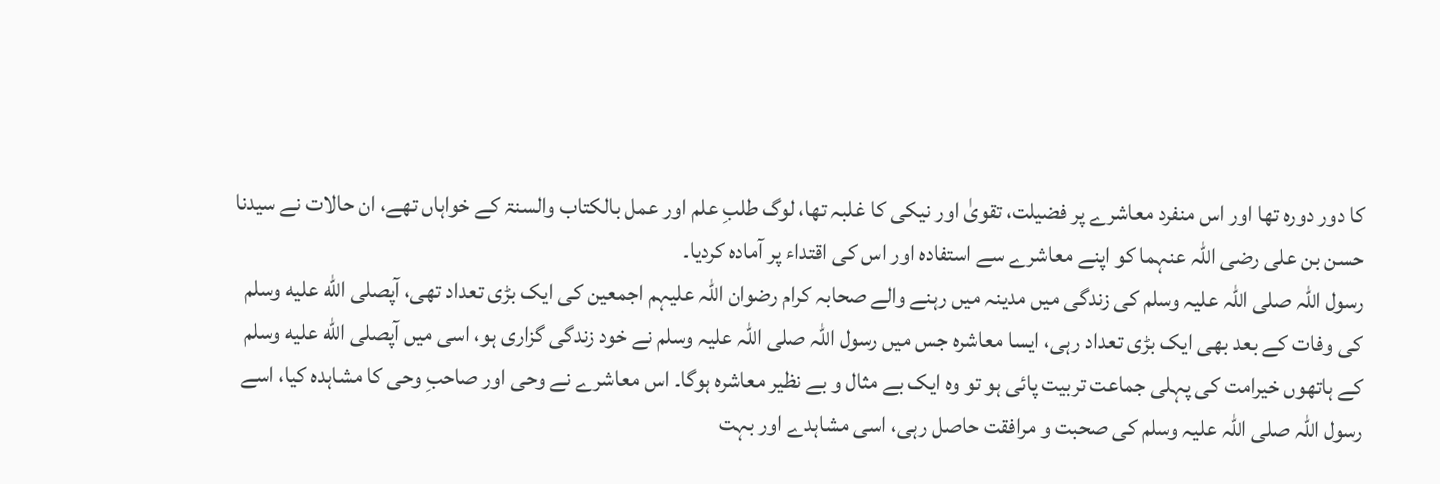کا دور دورہ تھا اور اس منفرد معاشرے پر فضیلت، تقویٰ اور نیکی کا غلبہ تھا، لوگ طلبِ علم اور عمل بالکتاب والسنۃ کے خواہاں تھے، ان حالات نے سیدنا حسن بن علی رضی اللہ عنہما کو اپنے معاشرے سے استفادہ اور اس کی اقتداء پر آمادہ کردیا۔
رسول اللہ صلی اللہ علیہ وسلم کی زندگی میں مدینہ میں رہنے والے صحابہ کرام رضوان اللہ علیہم اجمعین کی ایک بڑی تعداد تھی، آپصلى الله عليه وسلم کی وفات کے بعد بھی ایک بڑی تعداد رہی، ایسا معاشرہ جس میں رسول اللہ صلی اللہ علیہ وسلم نے خود زندگی گزاری ہو، اسی میں آپصلى الله عليه وسلم کے ہاتھوں خیرامت کی پہلی جماعت تربیت پائی ہو تو وہ ایک بے مثال و بے نظیر معاشرہ ہوگا۔ اس معاشرے نے وحی اور صاحبِ وحی کا مشاہدہ کیا، اسے رسول اللہ صلی اللہ علیہ وسلم کی صحبت و مرافقت حاصل رہی، اسی مشاہدے اور بہت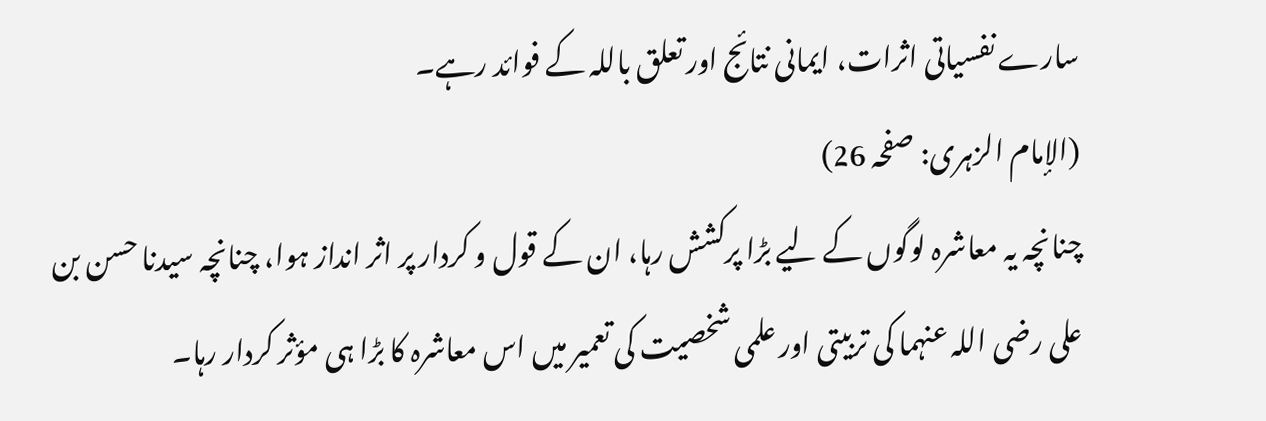سارے نفسیاتی اثرات، ایمانی نتائج اور تعلق باللہ کے فوائد رہے۔
(الإمام الزہری: صفحہ 26)
چنانچہ یہ معاشرہ لوگوں کے لیے بڑا پرکشش رہا، ان کے قول و کردار پر اثر انداز ہوا، چنانچہ سیدنا حسن بن علی رضی اللہ عنہما کی تربیتی اور علمی شخصیت کی تعمیر میں اس معاشرہ کا بڑا ہی مؤثر کردار رہا۔